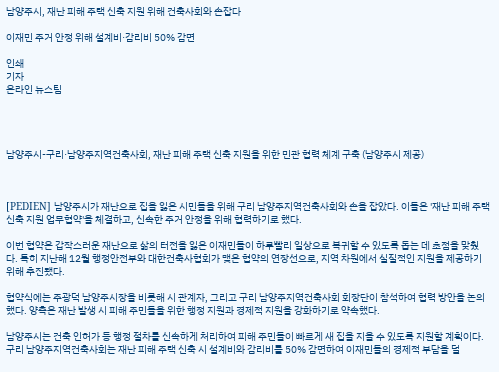남양주시, 재난 피해 주택 신축 지원 위해 건축사회와 손잡다

이재민 주거 안정 위해 설계비·감리비 50% 감면

인쇄
기자
온라인 뉴스팀




남양주시-구리·남양주지역건축사회, 재난 피해 주택 신축 지원을 위한 민관 협력 체계 구축 (남양주시 제공)



[PEDIEN] 남양주시가 재난으로 집을 잃은 시민들을 위해 구리 남양주지역건축사회와 손을 잡았다. 이들은 '재난 피해 주택 신축 지원 업무협약'을 체결하고, 신속한 주거 안정을 위해 협력하기로 했다.

이번 협약은 갑작스러운 재난으로 삶의 터전을 잃은 이재민들이 하루빨리 일상으로 복귀할 수 있도록 돕는 데 초점을 맞췄다. 특히 지난해 12월 행정안전부와 대한건축사협회가 맺은 협약의 연장선으로, 지역 차원에서 실질적인 지원을 제공하기 위해 추진됐다.

협약식에는 주광덕 남양주시장을 비롯해 시 관계자, 그리고 구리 남양주지역건축사회 회장단이 참석하여 협력 방안을 논의했다. 양측은 재난 발생 시 피해 주민들을 위한 행정 지원과 경제적 지원을 강화하기로 약속했다.

남양주시는 건축 인허가 등 행정 절차를 신속하게 처리하여 피해 주민들이 빠르게 새 집을 지을 수 있도록 지원할 계획이다. 구리 남양주지역건축사회는 재난 피해 주택 신축 시 설계비와 감리비를 50% 감면하여 이재민들의 경제적 부담을 덜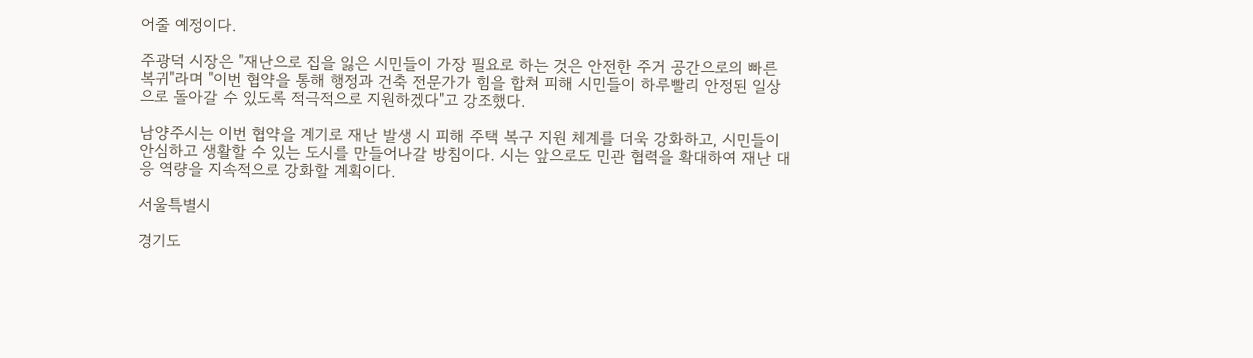어줄 예정이다.

주광덕 시장은 "재난으로 집을 잃은 시민들이 가장 필요로 하는 것은 안전한 주거 공간으로의 빠른 복귀"라며 "이번 협약을 통해 행정과 건축 전문가가 힘을 합쳐 피해 시민들이 하루빨리 안정된 일상으로 돌아갈 수 있도록 적극적으로 지원하겠다"고 강조했다.

남양주시는 이번 협약을 계기로 재난 발생 시 피해 주택 복구 지원 체계를 더욱 강화하고, 시민들이 안심하고 생활할 수 있는 도시를 만들어나갈 방침이다. 시는 앞으로도 민관 협력을 확대하여 재난 대응 역량을 지속적으로 강화할 계획이다.

서울특별시

경기도